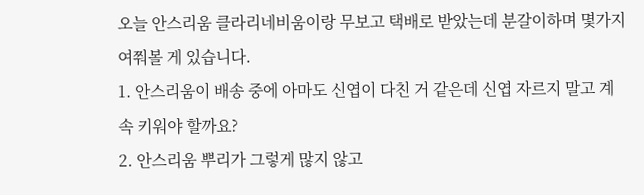오늘 안스리움 클라리네비움이랑 무보고 택배로 받았는데 분갈이하며 몇가지 여쭤볼 게 있습니다.
1. 안스리움이 배송 중에 아마도 신엽이 다친 거 같은데 신엽 자르지 말고 계속 키워야 할까요?
2. 안스리움 뿌리가 그렇게 많지 않고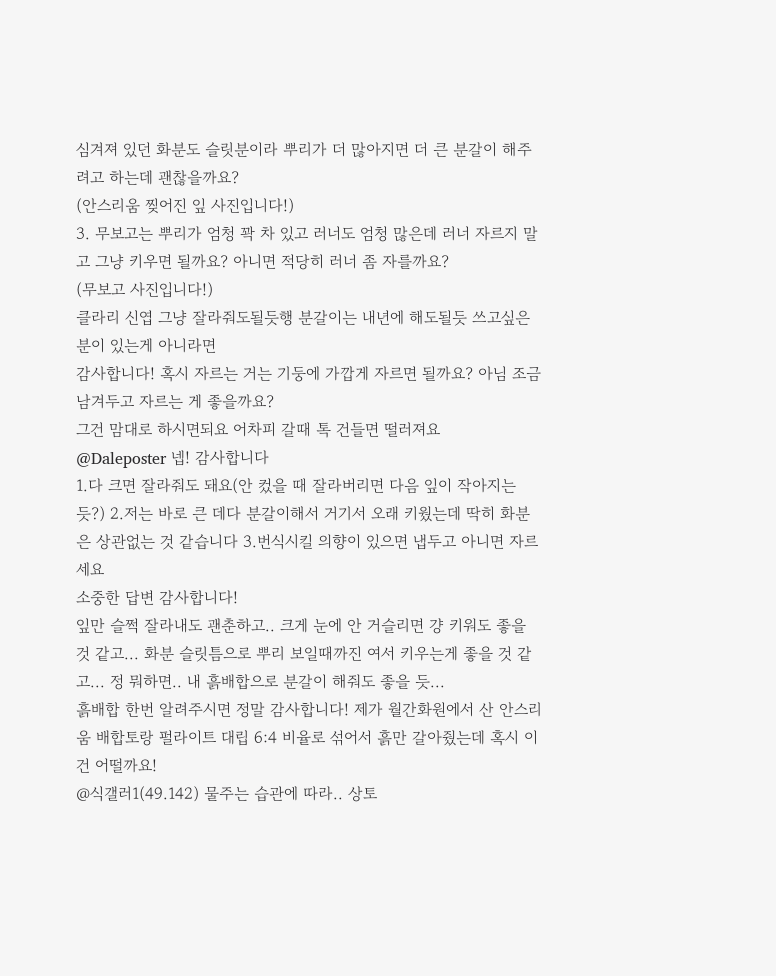심겨져 있던 화분도 슬릿분이라 뿌리가 더 많아지면 더 큰 분갈이 해주려고 하는데 괜찮을까요?
(안스리움 찢어진 잎 사진입니다!)
3. 무보고는 뿌리가 엄청 꽉 차 있고 러너도 엄청 많은데 러너 자르지 말고 그냥 키우면 될까요? 아니면 적당히 러너 좀 자를까요?
(무보고 사진입니다!)
클라리 신엽 그냥 잘라줘도될듯행 분갈이는 내년에 해도될듯 쓰고싶은 분이 있는게 아니라면
감사합니다! 혹시 자르는 거는 기둥에 가깝게 자르면 될까요? 아님 조금 남겨두고 자르는 게 좋을까요?
그건 맘대로 하시면되요 어차피 갈때 톡 건들면 떨러져요
@Daleposter 넵! 감사합니다
1.다 크면 잘라줘도 돼요(안 컸을 때 잘라버리면 다음 잎이 작아지는 듯?) 2.저는 바로 큰 데다 분갈이해서 거기서 오래 키웠는데 딱히 화분은 상관없는 것 같습니다 3.번식시킬 의향이 있으면 냅두고 아니면 자르세요
소중한 답변 감사합니다!
잎만 슬쩍 잘라내도 괜춘하고.. 크게 눈에 안 거슬리면 걍 키워도 좋을 것 같고... 화분 슬릿틈으로 뿌리 보일때까진 여서 키우는게 좋을 것 같고... 정 뭐하면.. 내 흙배합으로 분갈이 해줘도 좋을 듯...
흙배합 한번 알려주시면 정말 감사합니다! 제가 월간화원에서 산 안스리움 배합토랑 펄라이트 대립 6:4 비율로 섞어서 흙만 갈아줬는데 혹시 이건 어떨까요!
@식갤러1(49.142) 물주는 습관에 따라.. 상토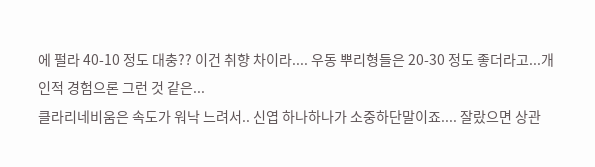에 펄라 40-10 정도 대충?? 이건 취향 차이라.... 우동 뿌리형들은 20-30 정도 좋더라고...개인적 경험으론 그런 것 같은...
클라리네비움은 속도가 워낙 느려서.. 신엽 하나하나가 소중하단말이죠.... 잘랐으면 상관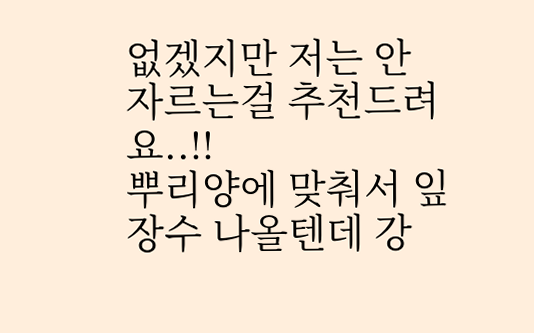없겠지만 저는 안 자르는걸 추천드려요..!!
뿌리양에 맞춰서 잎장수 나올텐데 강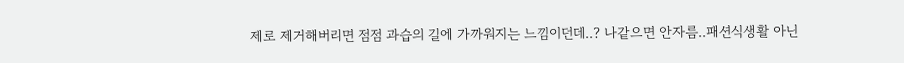제로 제거해버리면 점점 과습의 길에 가까워지는 느낌이던데..? 나같으면 안자름..패션식생활 아닌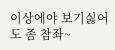이상에야 보기싫어도 좀 참좌~